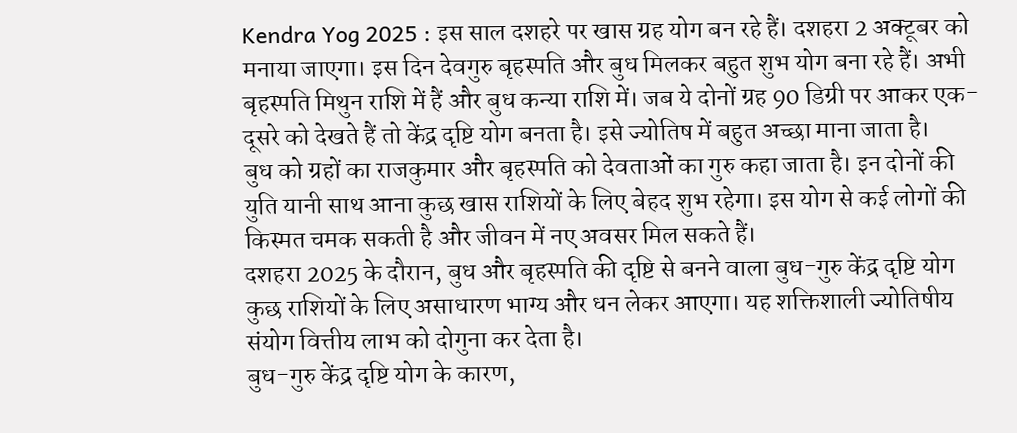Kendra Yog 2025 : इस साल दशहरे पर खास ग्रह योग बन रहे हैं। दशहरा 2 अक्टूबर को मनाया जाएगा। इस दिन देवगुरु बृहस्पति और बुध मिलकर बहुत शुभ योग बना रहे हैं। अभी बृहस्पति मिथुन राशि में हैं और बुध कन्या राशि में। जब ये दोनों ग्रह 90 डिग्री पर आकर एक-दूसरे को देखते हैं तो केंद्र दृष्टि योग बनता है। इसे ज्योतिष में बहुत अच्छा माना जाता है।
बुध को ग्रहों का राजकुमार और बृहस्पति को देवताओं का गुरु कहा जाता है। इन दोनों की युति यानी साथ आना कुछ खास राशियों के लिए बेहद शुभ रहेगा। इस योग से कई लोगों की किस्मत चमक सकती है और जीवन में नए अवसर मिल सकते हैं।
दशहरा 2025 के दौरान, बुध और बृहस्पति की दृष्टि से बनने वाला बुध-गुरु केंद्र दृष्टि योग कुछ राशियों के लिए असाधारण भाग्य और धन लेकर आएगा। यह शक्तिशाली ज्योतिषीय संयोग वित्तीय लाभ को दोगुना कर देता है।
बुध-गुरु केंद्र दृष्टि योग के कारण,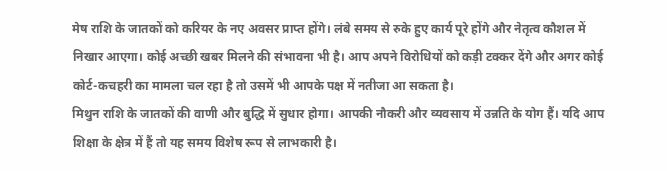मेष राशि के जातकों को करियर के नए अवसर प्राप्त होंगे। लंबे समय से रुके हुए कार्य पूरे होंगे और नेतृत्व कौशल में निखार आएगा। कोई अच्छी खबर मिलने की संभावना भी है। आप अपने विरोधियों को कड़ी टक्कर देंगे और अगर कोई कोर्ट-कचहरी का मामला चल रहा है तो उसमें भी आपके पक्ष में नतीजा आ सकता है।
मिथुन राशि के जातकों की वाणी और बुद्धि में सुधार होगा। आपकी नौकरी और व्यवसाय में उन्नति के योग हैं। यदि आप शिक्षा के क्षेत्र में हैं तो यह समय विशेष रूप से लाभकारी है।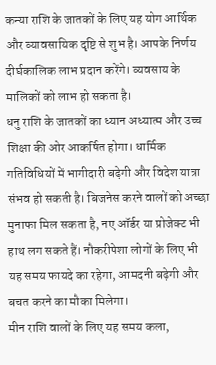कन्या राशि के जातकों के लिए यह योग आर्थिक और व्यावसायिक दृष्टि से शुभ है। आपके निर्णय दीर्घकालिक लाभ प्रदान करेंगे। व्यवसाय के मालिकों को लाभ हो सकता है।
धनु राशि के जातकों का ध्यान अध्यात्म और उच्च शिक्षा की ओर आकर्षित होगा। धार्मिक गतिविधियों में भागीदारी बढ़ेगी और विदेश यात्रा संभव हो सकती है। बिजनेस करने वालों को अच्छा मुनाफा मिल सकता है, नए ऑर्डर या प्रोजेक्ट भी हाथ लग सकते हैं। नौकरीपेशा लोगों के लिए भी यह समय फायदे का रहेगा, आमदनी बढ़ेगी और बचत करने का मौका मिलेगा।
मीन राशि वालों के लिए यह समय कला,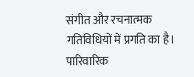संगीत और रचनात्मक गतिविधियों में प्रगति का है। पारिवारिक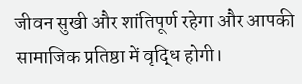जीवन सुखी और शांतिपूर्ण रहेगा और आपकी सामाजिक प्रतिष्ठा में वृद्धि होगी।